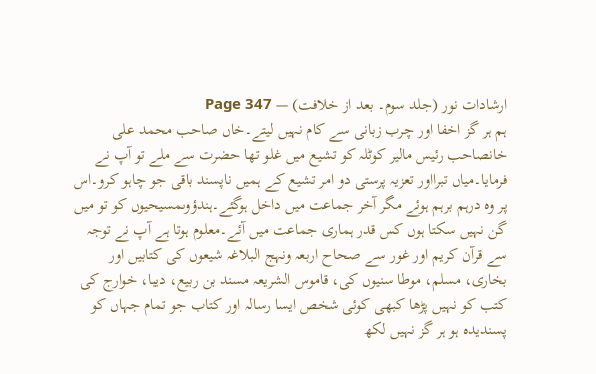ارشادات نور (جلد سوم۔ بعد از خلافت) — Page 347
ہم ہر گز اخفا اور چرب زبانی سے کام نہیں لیتے۔خاں صاحب محمد علی خانصاحب رئیس مالیر کوٹلہ کو تشیع میں غلو تھا حضرت سے ملے تو آپ نے فرمایا۔میاں تبرااور تعزیہ پرستی دو امر تشیع کے ہمیں ناپسند باقی جو چاہو کرو۔اس پر وہ درہم برہم ہوئے مگر آخر جماعت میں داخل ہوگئے۔ہندؤوںمسیحیوں کو تو میں گن نہیں سکتا ہوں کس قدر ہماری جماعت میں آئے۔معلوم ہوتا ہے آپ نے توجہ سے قرآن کریم اور غور سے صحاح اربعہ ونہج البلاغہ شیعوں کی کتابیں اور بخاری، مسلم، موطا سنیوں کی، قاموس الشریعہ مسند بن ربیع، دیبا، خوارج کی کتب کو نہیں پڑھا کبھی کوئی شخص ایسا رسالہ اور کتاب جو تمام جہاں کو پسندیدہ ہو ہر گز نہیں لکھ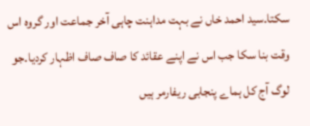سکتا۔سید احمد خاں نے بہت مداہنت چاہی آخر جماعت اور گروہ اس وقت بنا سکا جب اس نے اپنے عقائد کا صاف صاف اظہار کردیا۔جو لوگ آج کل ہماے پنجابی ریفارمر ہیں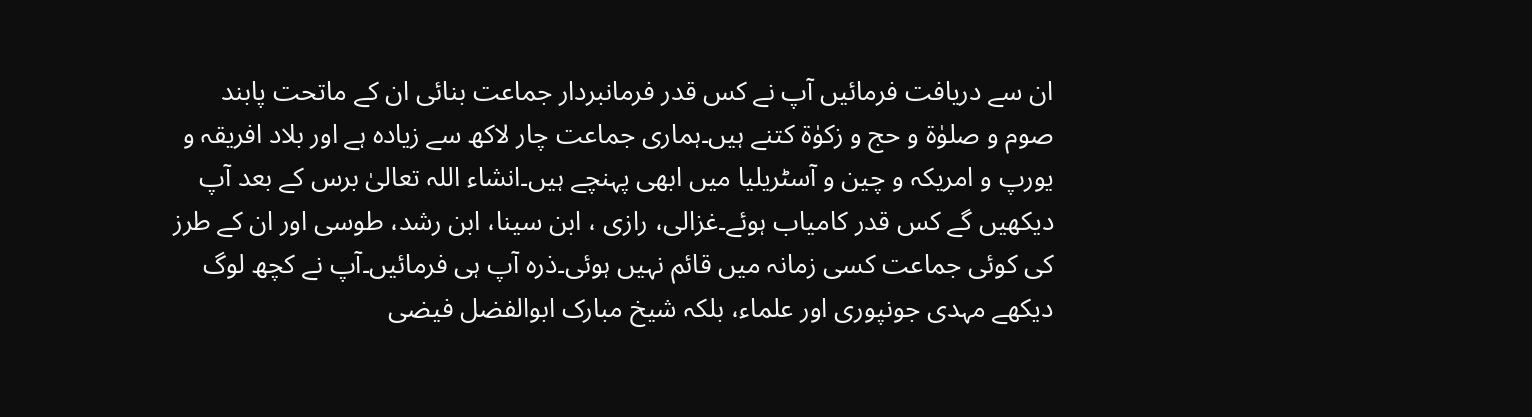ان سے دریافت فرمائیں آپ نے کس قدر فرمانبردار جماعت بنائی ان کے ماتحت پابند صوم و صلوٰۃ و حج و زکوٰۃ کتنے ہیں۔ہماری جماعت چار لاکھ سے زیادہ ہے اور بلاد افریقہ و یورپ و امریکہ و چین و آسٹریلیا میں ابھی پہنچے ہیں۔انشاء اللہ تعالیٰ برس کے بعد آپ دیکھیں گے کس قدر کامیاب ہوئے۔غزالی، رازی ، ابن سینا، ابن رشد، طوسی اور ان کے طرز کی کوئی جماعت کسی زمانہ میں قائم نہیں ہوئی۔ذرہ آپ ہی فرمائیں۔آپ نے کچھ لوگ دیکھے مہدی جونپوری اور علماء، بلکہ شیخ مبارک ابوالفضل فیضی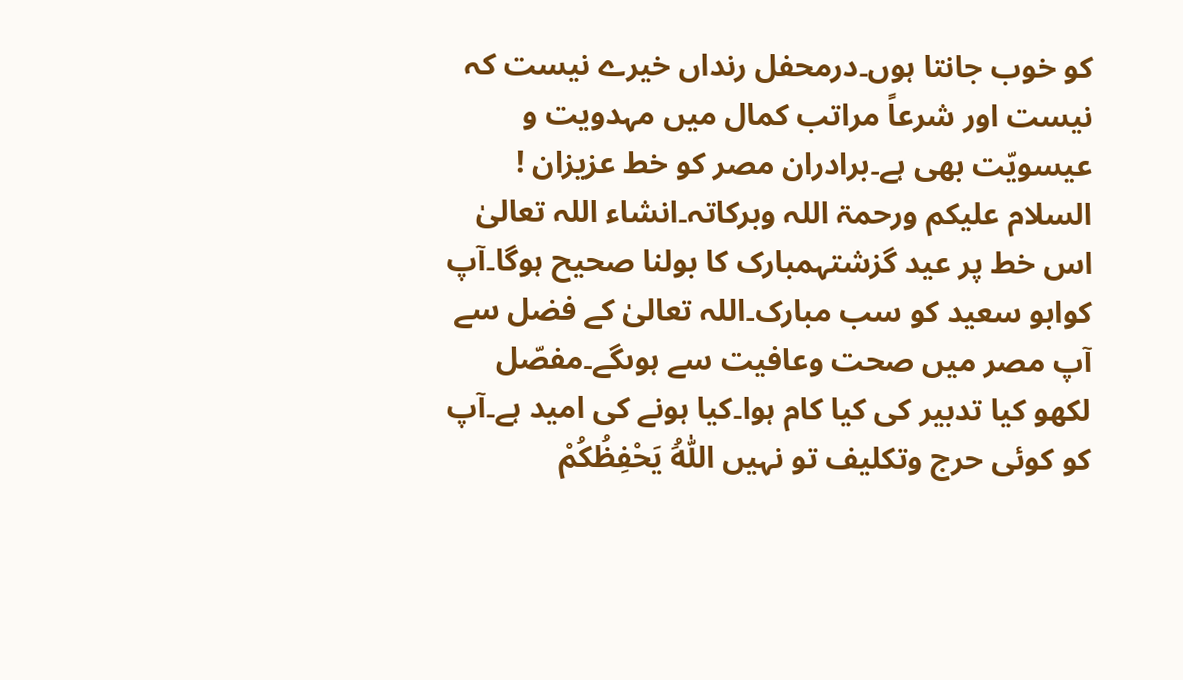کو خوب جانتا ہوں۔درمحفل رنداں خیرے نیست کہ نیست اور شرعاً مراتب کمال میں مہدویت و عیسویّت بھی ہے۔برادران مصر کو خط عزیزان ! السلام علیکم ورحمۃ اللہ وبرکاتہ۔انشاء اللہ تعالیٰ اس خط پر عید گزشتہمبارک کا بولنا صحیح ہوگا۔آپ کوابو سعید کو سب مبارک۔اللہ تعالیٰ کے فضل سے آپ مصر میں صحت وعافیت سے ہوںگے۔مفصّل لکھو کیا تدبیر کی کیا کام ہوا۔کیا ہونے کی امید ہے۔آپ کو کوئی حرج وتکلیف تو نہیں اَللّٰہُ یَحْفِظُکُمْ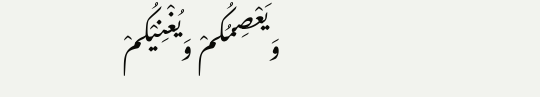وَیَعْصِمُکُمْ وَیُغْنِیْکُمْ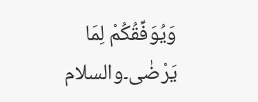وَیُوَفِّقُکُمْ لِمَا یَرْضٰی۔والسلام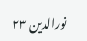نورالدین ۲۳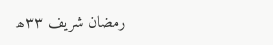رمضان شریف ۳۳ھ